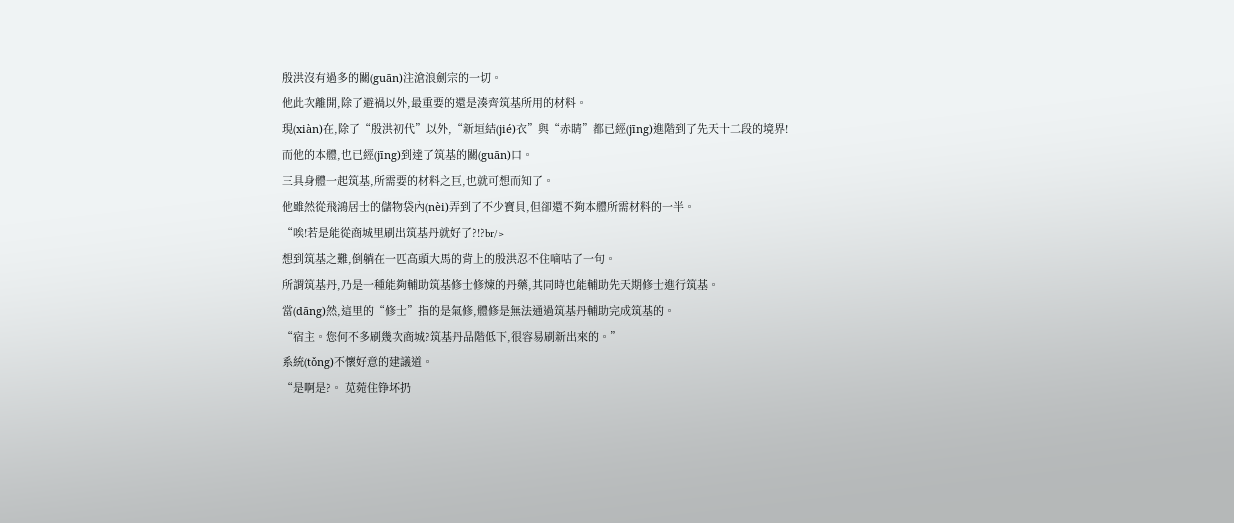殷洪沒有過多的關(guān)注滄浪劍宗的一切。
他此次離開,除了避禍以外,最重要的還是湊齊筑基所用的材料。
現(xiàn)在,除了“殷洪初代”以外,“新垣結(jié)衣”與“赤睛”都已經(jīng)進階到了先天十二段的境界!
而他的本體,也已經(jīng)到達了筑基的關(guān)口。
三具身體一起筑基,所需要的材料之巨,也就可想而知了。
他雖然從飛鴻居士的儲物袋內(nèi)弄到了不少寶貝,但卻還不夠本體所需材料的一半。
“唉!若是能從商城里刷出筑基丹就好了?!?br/>
想到筑基之難,倒躺在一匹高頭大馬的背上的殷洪忍不住嘀咕了一句。
所謂筑基丹,乃是一種能夠輔助筑基修士修煉的丹藥,其同時也能輔助先天期修士進行筑基。
當(dāng)然,這里的“修士”指的是氣修,體修是無法通過筑基丹輔助完成筑基的。
“宿主。您何不多刷幾次商城?筑基丹品階低下,很容易刷新出來的。”
系統(tǒng)不懷好意的建議道。
“是啊是?。 苋菀住铮坏扔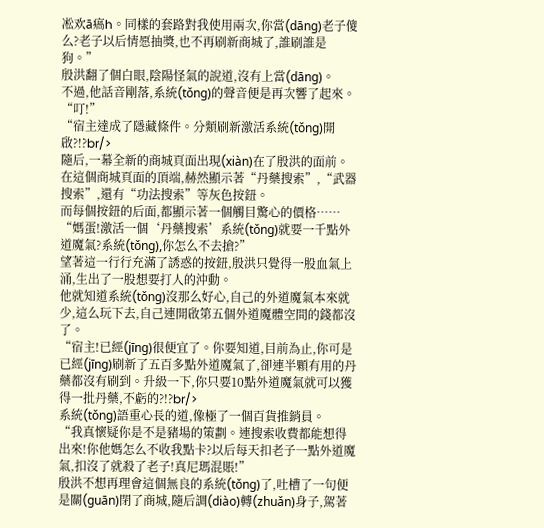凇欢ā瘑h。同樣的套路對我使用兩次,你當(dāng)老子傻么?老子以后情愿抽獎,也不再刷新商城了,誰刷誰是狗。”
殷洪翻了個白眼,陰陽怪氣的說道,沒有上當(dāng)。
不過,他話音剛落,系統(tǒng)的聲音便是再次響了起來。
“叮!”
“宿主達成了隱藏條件。分類刷新激活系統(tǒng)開啟?!?br/>
隨后,一幕全新的商城頁面出現(xiàn)在了殷洪的面前。
在這個商城頁面的頂端,赫然顯示著“丹藥搜索”,“武器搜索”,還有“功法搜索”等灰色按鈕。
而每個按鈕的后面,都顯示著一個觸目驚心的價格……
“媽蛋!激活一個‘丹藥搜索’系統(tǒng)就要一千點外道魔氣?系統(tǒng),你怎么不去搶?”
望著這一行行充滿了誘惑的按鈕,殷洪只覺得一股血氣上涌,生出了一股想要打人的沖動。
他就知道系統(tǒng)沒那么好心,自己的外道魔氣本來就少,這么玩下去,自己連開啟第五個外道魔體空間的錢都沒了。
“宿主!已經(jīng)很便宜了。你要知道,目前為止,你可是已經(jīng)刷新了五百多點外道魔氣了,卻連半顆有用的丹藥都沒有刷到。升級一下,你只要10點外道魔氣就可以獲得一批丹藥,不虧的?!?br/>
系統(tǒng)語重心長的道,像極了一個百貨推銷員。
“我真懷疑你是不是豬場的策劃。連搜索收費都能想得出來!你他媽怎么不收我點卡?以后每天扣老子一點外道魔氣,扣沒了就殺了老子!真尼瑪混賬!”
殷洪不想再理會這個無良的系統(tǒng)了,吐槽了一句便是關(guān)閉了商城,隨后調(diào)轉(zhuǎn)身子,駕著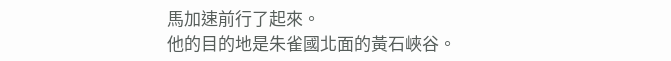馬加速前行了起來。
他的目的地是朱雀國北面的黃石峽谷。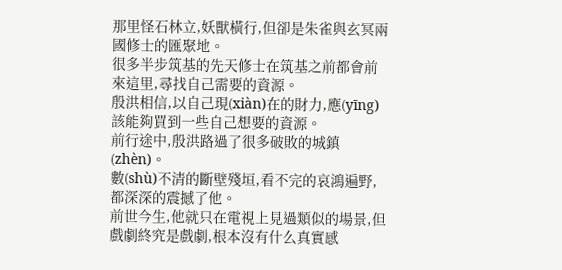那里怪石林立,妖獸橫行,但卻是朱雀與玄冥兩國修士的匯聚地。
很多半步筑基的先天修士在筑基之前都會前來這里,尋找自己需要的資源。
殷洪相信,以自己現(xiàn)在的財力,應(yīng)該能夠買到一些自己想要的資源。
前行途中,殷洪路過了很多破敗的城鎮(zhèn)。
數(shù)不清的斷壁殘垣,看不完的哀鴻遍野,都深深的震撼了他。
前世今生,他就只在電視上見過類似的場景,但戲劇終究是戲劇,根本沒有什么真實感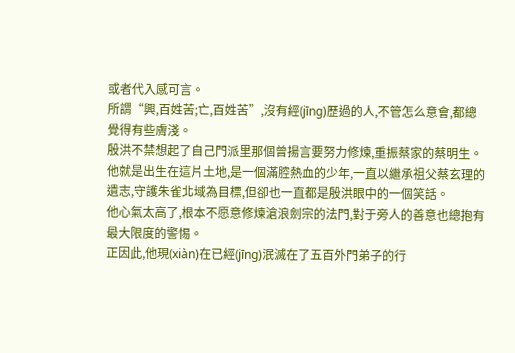或者代入感可言。
所謂“興,百姓苦;亡,百姓苦”,沒有經(jīng)歷過的人,不管怎么意會,都總覺得有些膚淺。
殷洪不禁想起了自己門派里那個曾揚言要努力修煉,重振蔡家的蔡明生。
他就是出生在這片土地,是一個滿腔熱血的少年,一直以繼承祖父蔡玄理的遺志,守護朱雀北域為目標,但卻也一直都是殷洪眼中的一個笑話。
他心氣太高了,根本不愿意修煉滄浪劍宗的法門,對于旁人的善意也總抱有最大限度的警惕。
正因此,他現(xiàn)在已經(jīng)泯滅在了五百外門弟子的行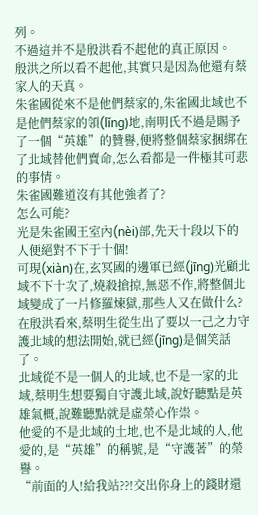列。
不過這并不是殷洪看不起他的真正原因。
殷洪之所以看不起他,其實只是因為他還有蔡家人的天真。
朱雀國從來不是他們蔡家的,朱雀國北域也不是他們蔡家的領(lǐng)地,南明氏不過是賜予了一個“英雄”的贊譽,便將整個蔡家捆綁在了北域替他們賣命,怎么看都是一件極其可悲的事情。
朱雀國難道沒有其他強者了?
怎么可能?
光是朱雀國王室內(nèi)部,先天十段以下的人便絕對不下于十個!
可現(xiàn)在,玄冥國的邊軍已經(jīng)光顧北域不下十次了,燒殺搶掠,無惡不作,將整個北域變成了一片修羅煉獄,那些人又在做什么?
在殷洪看來,蔡明生從生出了要以一己之力守護北域的想法開始,就已經(jīng)是個笑話了。
北域從不是一個人的北域,也不是一家的北域,蔡明生想要獨自守護北域,說好聽點是英雄氣概,說難聽點就是虛榮心作祟。
他愛的不是北域的土地,也不是北域的人,他愛的,是“英雄”的稱號,是“守護著”的榮譽。
“前面的人!給我站??!交出你身上的錢財還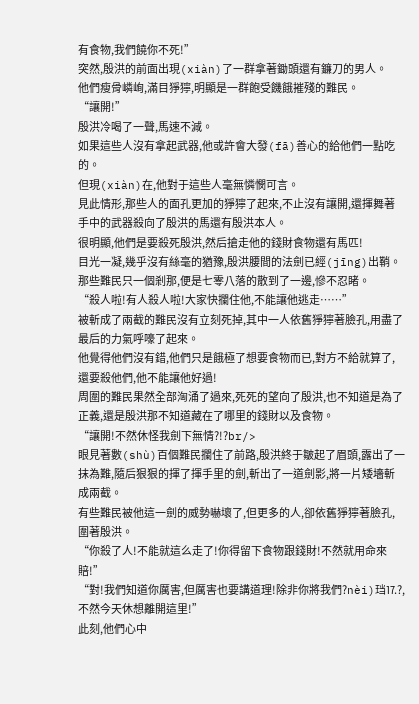有食物,我們饒你不死!”
突然,殷洪的前面出現(xiàn)了一群拿著鋤頭還有鐮刀的男人。
他們瘦骨嶙峋,滿目猙獰,明顯是一群飽受饑餓摧殘的難民。
“讓開!”
殷洪冷喝了一聲,馬速不減。
如果這些人沒有拿起武器,他或許會大發(fā)善心的給他們一點吃的。
但現(xiàn)在,他對于這些人毫無憐憫可言。
見此情形,那些人的面孔更加的猙獰了起來,不止沒有讓開,還揮舞著手中的武器殺向了殷洪的馬還有殷洪本人。
很明顯,他們是要殺死殷洪,然后搶走他的錢財食物還有馬匹!
目光一凝,幾乎沒有絲毫的猶豫,殷洪腰間的法劍已經(jīng)出鞘。
那些難民只一個剎那,便是七零八落的散到了一邊,慘不忍睹。
“殺人啦!有人殺人啦!大家快攔住他,不能讓他逃走……”
被斬成了兩截的難民沒有立刻死掉,其中一人依舊猙獰著臉孔,用盡了最后的力氣呼嚎了起來。
他覺得他們沒有錯,他們只是餓極了想要食物而已,對方不給就算了,還要殺他們,他不能讓他好過!
周圍的難民果然全部洶涌了過來,死死的望向了殷洪,也不知道是為了正義,還是殷洪那不知道藏在了哪里的錢財以及食物。
“讓開!不然休怪我劍下無情?!?br/>
眼見著數(shù)百個難民攔住了前路,殷洪終于皺起了眉頭,露出了一抹為難,隨后狠狠的揮了揮手里的劍,斬出了一道劍影,將一片矮墻斬成兩截。
有些難民被他這一劍的威勢嚇壞了,但更多的人,卻依舊猙獰著臉孔,圍著殷洪。
“你殺了人!不能就這么走了!你得留下食物跟錢財!不然就用命來賠!”
“對!我們知道你厲害,但厲害也要講道理!除非你將我們?nèi)珰⒘?,不然今天休想離開這里!”
此刻,他們心中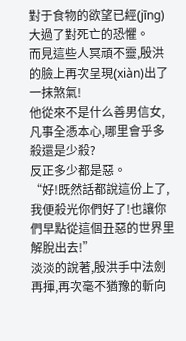對于食物的欲望已經(jīng)大過了對死亡的恐懼。
而見這些人冥頑不靈,殷洪的臉上再次呈現(xiàn)出了一抹煞氣!
他從來不是什么善男信女,凡事全憑本心,哪里會乎多殺還是少殺?
反正多少都是惡。
“好!既然話都說這份上了,我便殺光你們好了!也讓你們早點從這個丑惡的世界里解脫出去!”
淡淡的說著,殷洪手中法劍再揮,再次毫不猶豫的斬向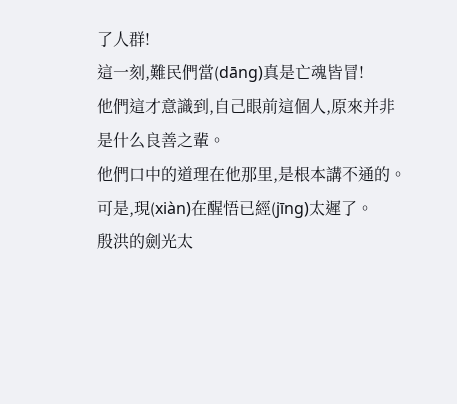了人群!
這一刻,難民們當(dāng)真是亡魂皆冒!
他們這才意識到,自己眼前這個人,原來并非是什么良善之輩。
他們口中的道理在他那里,是根本講不通的。
可是,現(xiàn)在醒悟已經(jīng)太遲了。
殷洪的劍光太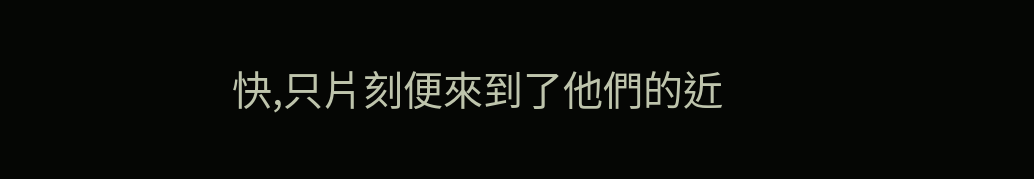快,只片刻便來到了他們的近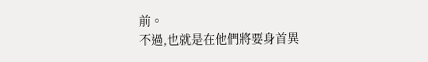前。
不過,也就是在他們將要身首異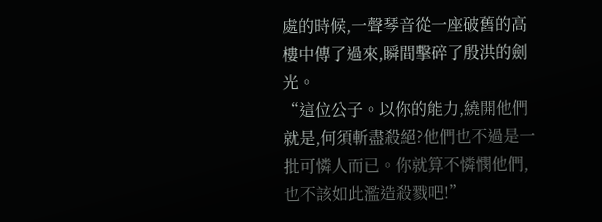處的時候,一聲琴音從一座破舊的高樓中傳了過來,瞬間擊碎了殷洪的劍光。
“這位公子。以你的能力,繞開他們就是,何須斬盡殺絕?他們也不過是一批可憐人而已。你就算不憐憫他們,也不該如此濫造殺戮吧!”